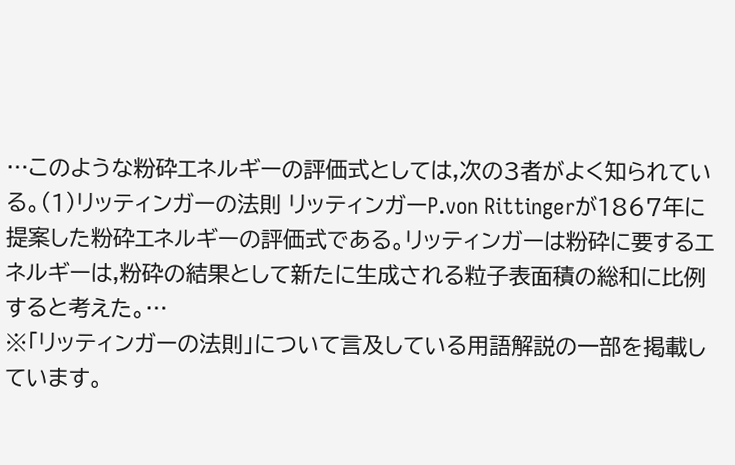…このような粉砕エネルギーの評価式としては,次の3者がよく知られている。(1)リッティンガーの法則 リッティンガーP.von Rittingerが1867年に提案した粉砕エネルギーの評価式である。リッティンガーは粉砕に要するエネルギーは,粉砕の結果として新たに生成される粒子表面積の総和に比例すると考えた。…
※「リッティンガーの法則」について言及している用語解説の一部を掲載しています。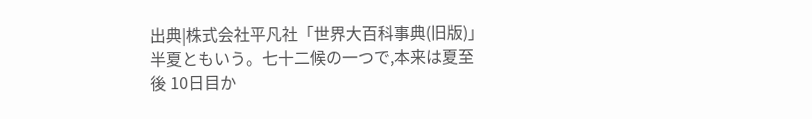出典|株式会社平凡社「世界大百科事典(旧版)」
半夏ともいう。七十二候の一つで,本来は夏至後 10日目か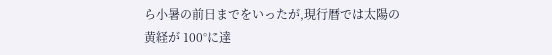ら小暑の前日までをいったが,現行暦では太陽の黄経が 100°に達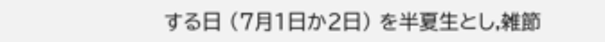する日 (7月1日か2日) を半夏生とし,雑節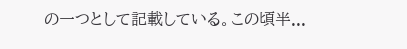の一つとして記載している。この頃半...